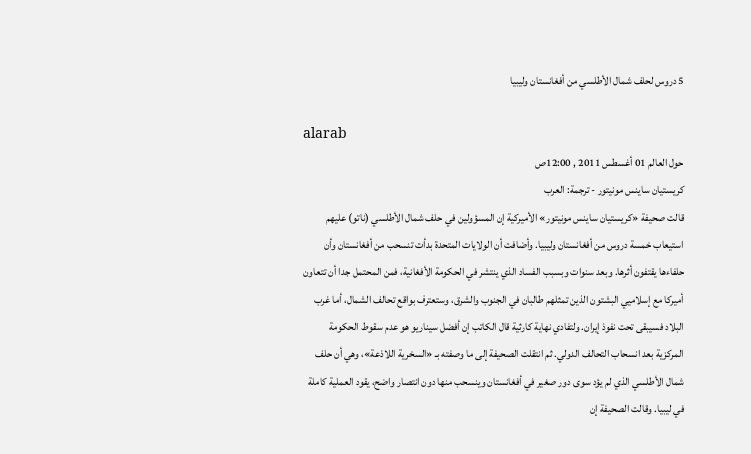5 دروس لحلف شمال الأطلسي من أفغانستان وليبيا

alarab
حول العالم 01 أغسطس 2011 , 12:00ص
كريستيان ساينس مونيتور - ترجمة: العرب
قالت صحيفة «كريستيان ساينس مونيتور» الأميركية إن المسؤولين في حلف شمال الأطلسي (ناتو) عليهم استيعاب خمسة دروس من أفغانستان وليبيا. وأضافت أن الولايات المتحدة بدأت تنسحب من أفغانستان وأن حلفاءها يقتفون أثرها. وبعد سنوات وبسبب الفساد الذي ينتشر في الحكومة الأفغانية، فمن المحتمل جدا أن تتعاون أميركا مع إسلاميي البشتون الذين تمثلهم طالبان في الجنوب والشرق، وستعترف بواقع تحالف الشمال، أما غرب البلاد فسيبقى تحت نفوذ إيران. ولتفادي نهاية كارثية قال الكاتب إن أفضل سيناريو هو عدم سقوط الحكومة المركزية بعد انسحاب التحالف الدولي. ثم انتقلت الصحيفة إلى ما وصفته بـ «السخرية اللاذعة»، وهي أن حلف شمال الأطلسي الذي لم يؤد سوى دور صغير في أفغانستان وينسحب منها دون انتصار واضح، يقود العملية كاملة في ليبيا. وقالت الصحيفة إن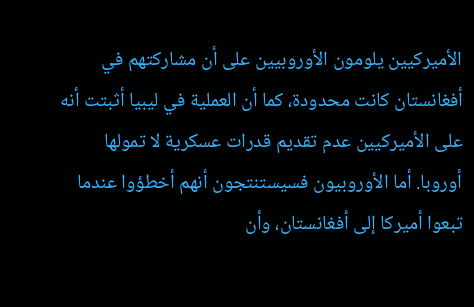الأميركيين يلومون الأوروبيين على أن مشاركتهم في أفغانستان كانت محدودة، كما أن العملية في ليبيا أثبتت أنه على الأميركيين عدم تقديم قدرات عسكرية لا تمولها أوروبا. أما الأوروبيون فسيستنتجون أنهم أخطؤوا عندما تبعوا أميركا إلى أفغانستان، وأن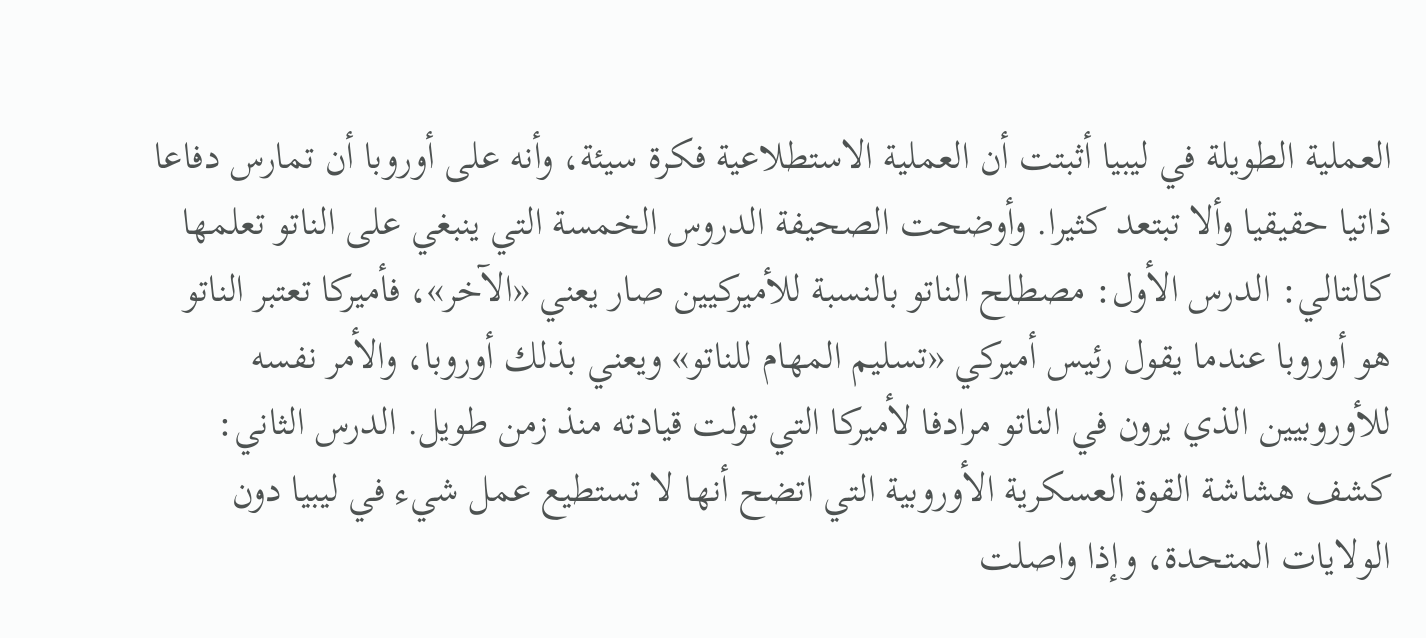العملية الطويلة في ليبيا أثبتت أن العملية الاستطلاعية فكرة سيئة، وأنه على أوروبا أن تمارس دفاعا ذاتيا حقيقيا وألا تبتعد كثيرا. وأوضحت الصحيفة الدروس الخمسة التي ينبغي على الناتو تعلمها كالتالي: الدرس الأول: مصطلح الناتو بالنسبة للأميركيين صار يعني «الآخر»، فأميركا تعتبر الناتو هو أوروبا عندما يقول رئيس أميركي «تسليم المهام للناتو» ويعني بذلك أوروبا، والأمر نفسه للأوروبيين الذي يرون في الناتو مرادفا لأميركا التي تولت قيادته منذ زمن طويل. الدرس الثاني: كشف هشاشة القوة العسكرية الأوروبية التي اتضح أنها لا تستطيع عمل شيء في ليبيا دون الولايات المتحدة، وإذا واصلت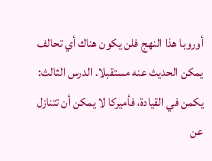أوروبا هذا النهج فلن يكون هناك أي تحالف يمكن الحديث عنه مستقبلا. الدرس الثالث: يكمن في القيادة، فأميركا لا يمكن أن تتنازل عن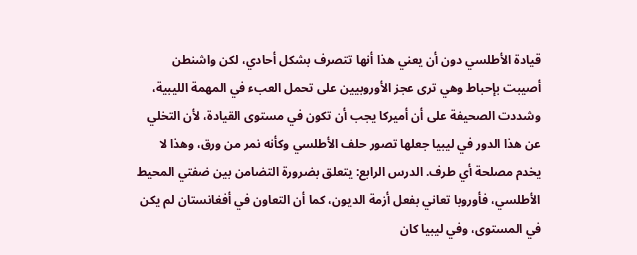قيادة الأطلسي دون أن يعني هذا أنها تتصرف بشكل أحادي، لكن واشنطن أصيبت بإحباط وهي ترى عجز الأوروبيين على تحمل العبء في المهمة الليبية، وشددت الصحيفة على أن أميركا يجب أن تكون في مستوى القيادة، لأن التخلي عن هذا الدور في ليبيا جعلها تصور حلف الأطلسي وكأنه نمر من ورق، وهذا لا يخدم مصلحة أي طرف. الدرس الرابع: يتعلق بضرورة التضامن بين ضفتي المحيط الأطلسي، فأوروبا تعاني بفعل أزمة الديون، كما أن التعاون في أفغانستان لم يكن في المستوى، وفي ليبيا كان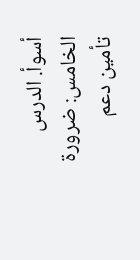أسوأ. الدرس الخامس: ضرورة تأمين دعم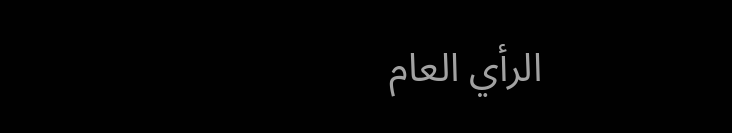الرأي العام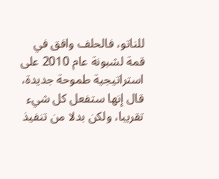للناتو، فالحلف وافق في قمة لشبونة عام 2010 على استراتيجية طموحة جديدة، قال إنها ستفعل كل شيء تقريبا، ولكن بدلا من تنفيذ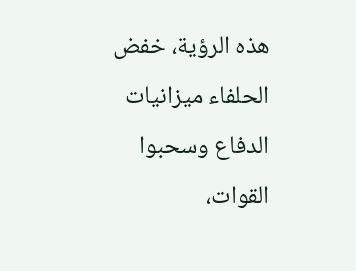هذه الرؤية، خفض الحلفاء ميزانيات الدفاع وسحبوا القوات،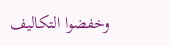وخفضوا التكاليف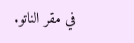في مقر الناتو.